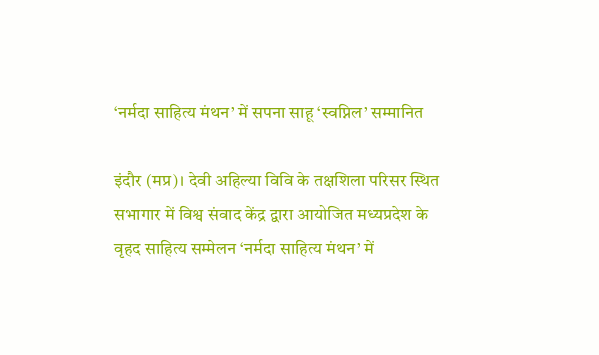‘नर्मदा साहित्य मंथन’ में सपना साहू ‘स्वप्निल’ सम्मानित

इंदौर (मप्र)। देवी अहिल्या विवि के तक्षशिला परिसर स्थित सभागार में विश्व संवाद केंद्र द्वारा आयोजित मध्यप्रदेश के वृहद साहित्य सम्मेलन ‘नर्मदा साहित्य मंथन’ में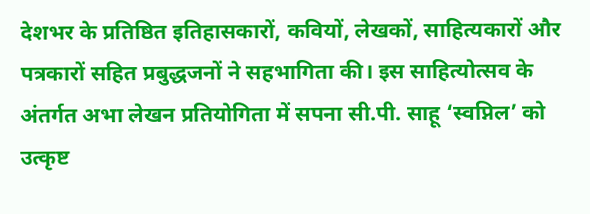देशभर के प्रतिष्ठित इतिहासकारों, कवियों, लेखकों, साहित्यकारों और पत्रकारों सहित प्रबुद्धजनों ने सहभागिता की। इस साहित्योत्सव के अंतर्गत अभा लेखन प्रतियोगिता में सपना सी.पी. साहू ‘स्वप्निल’ को उत्कृष्ट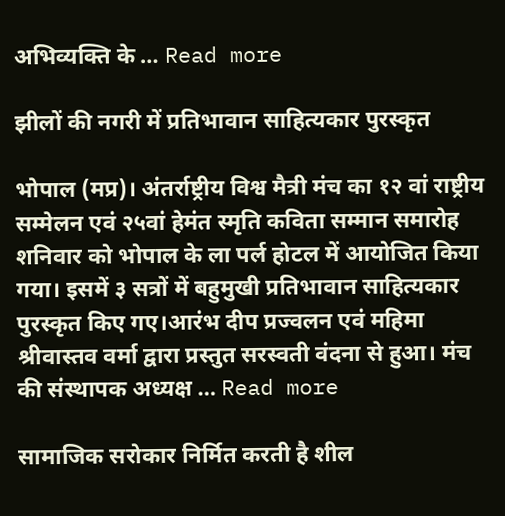अभिव्यक्ति के … Read more

झीलों की नगरी में प्रतिभावान साहित्यकार पुरस्कृत

भोपाल (मप्र)। अंतर्राष्ट्रीय विश्व मैत्री मंच का १२ वां राष्ट्रीय सम्मेलन एवं २५वां हेमंत स्मृति कविता सम्मान समारोह शनिवार को भोपाल के ला पर्ल होटल में आयोजित किया गया। इसमें ३ सत्रों में बहुमुखी प्रतिभावान साहित्यकार पुरस्कृत किए गए।आरंभ दीप प्रज्वलन एवं महिमा श्रीवास्तव वर्मा द्वारा प्रस्तुत सरस्वती वंदना से हुआ। मंच की संस्थापक अध्यक्ष … Read more

सामाजिक सरोकार निर्मित करती है शील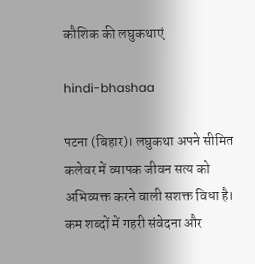कौशिक की लघुकथाएं

hindi-bhashaa

पटना (बिहार)। लघुकथा अपने सीमित कलेवर में व्यापक जीवन सत्य को अभिव्यक्त करने वाली सशक्त विधा है। कम शब्दों में गहरी संवेदना और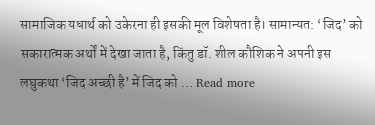सामाजिक यधार्थ को उकेरना ही इसकी मूल विशेषता है। सामान्यत: ‘जिद’ को सकारात्मक अर्थों में देखा जाता है, किंतु डॉ. शील कौशिक ने अपनी इस लघुकथा ‘जिद अच्छी है’ में जिद को … Read more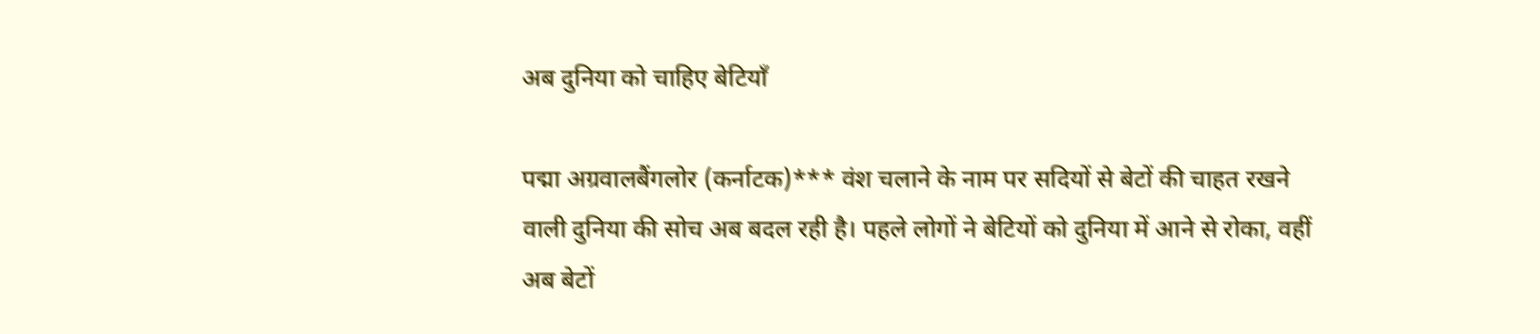अब दुनिया को चाहिए बेटियाँ

पद्मा अग्रवालबैंगलोर (कर्नाटक)*** वंश चलाने के नाम पर सदियों से बेटों की चाहत रखने वाली दुनिया की सोच अब बदल रही है। पहले लोगों ने बेटियों को दुनिया में आने से रोका, वहीं अब बेटों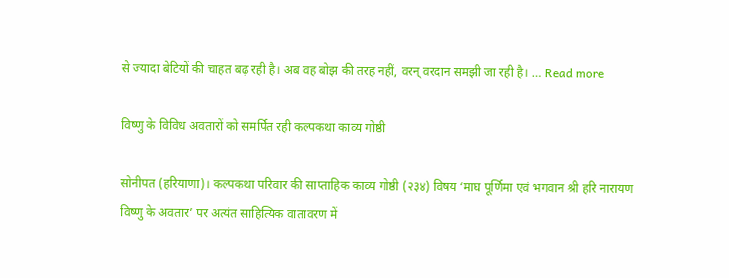से ज्यादा बेटियों की चाहत बढ़ रही है। अब वह बोझ की तरह नहीं, वरन् वरदान समझी जा रही है। … Read more

विष्णु के विविध अवतारों को समर्पित रही कल्पकथा काव्य गोष्ठी

सोनीपत (हरियाणा)। कल्पकथा परिवार की साप्ताहिक काव्य गोष्ठी (२३४) विषय ‘माघ पूर्णिमा एवं भगवान श्री हरि नारायण विष्णु के अवतार’ पर अत्यंत साहित्यिक वातावरण में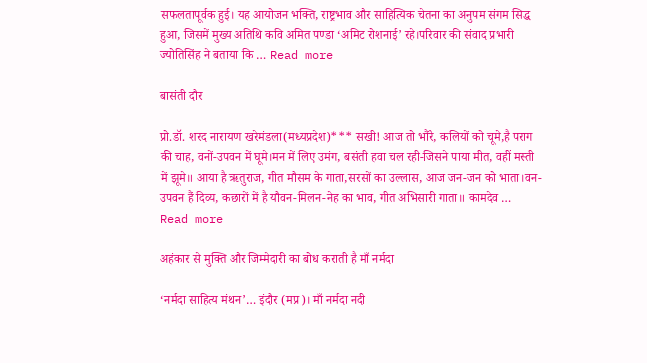सफलतापूर्वक हुई। यह आयोजन भक्ति, राष्ट्रभाव और साहित्यिक चेतना का अनुपम संगम सिद्ध हुआ, जिसमें मुख्य अतिथि कवि अमित पण्डा ‘अमिट रोशनाई’ रहे।परिवार की संवाद प्रभारी ज्योतिसिंह ने बताया कि … Read more

बासंती दौर

प्रो.डॉ. शरद नारायण खरेमंडला(मध्यप्रदेश)*** सखी! आज तो भौंरे, कलियों को चूमे,है पराग की चाह, वनों-उपवन में घूमे।मन में लिए उमंग, बसंती हवा चल रही-जिसने पाया मीत, वहीं मस्ती में झूमे॥ आया है ऋतुराज, गीत मौसम के गाता,सरसों का उल्लास, आज जन-जन को भाता।वन-उपवन हैं दिव्य, कछारों में है यौवन-मिलन-नेह का भाव, गीत अभिसारी गाता॥ कामदेव … Read more

अहंकार से मुक्ति और जिम्मेदारी का बोध कराती है माँ नर्मदा

‘नर्मदा साहित्य मंथन’… इंदौर (मप्र)। माँ नर्मदा नदी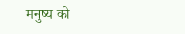मनुष्य को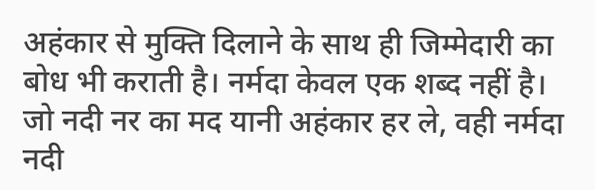अहंकार से मुक्ति दिलाने के साथ ही जिम्मेदारी का बोध भी कराती है। नर्मदा केवल एक शब्द नहीं है। जो नदी नर का मद यानी अहंकार हर ले, वही नर्मदा नदी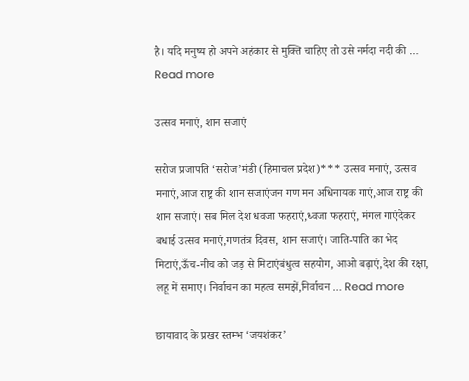है। यदि मनुष्य हो अपने अहंकार से मुक्ति चाहिए तो उसे नर्मदा नदी की … Read more

उत्सव मनाएं, शान सजाएं

सरोज प्रजापति ‘सरोज’मंडी (हिमाचल प्रदेश)*** उत्सव मनाएं, उत्सव मनाएं,आज राष्ट्र की शान सजाएंजन गण मन अधिनायक गाएं,आज राष्ट्र की शान सजाएं। सब मिल देश धवजा फहराएं,ध्वजा फहराएं, मंगल गाएंदेकर बधाई उत्सव मनाएं,गणतंत्र दिवस, शान सजाएं। जाति-पाति का भेद मिटाएं,ऊँच-नीच को जड़ से मिटाएंबंधुत्व सहयोग, आओ बढ़ाएं,देश की रक्षा, लहू में समाए। निर्वाचन का महत्व समझें,निर्वाचन … Read more

छायावाद के प्रखर स्तम्भ ‘जयशंकर’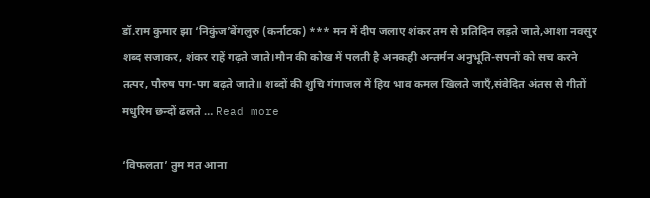डॉ.राम कुमार झा ‘निकुंज’बेंगलुरु (कर्नाटक) *** मन में दीप जलाए शंकर तम से प्रतिदिन लड़ते जाते,आशा नवसुर शब्द सजाकर, शंकर राहें गढ़ते जाते।मौन की कोख में पलती है अनकही अन्तर्मन अनुभूति-सपनों को सच करने तत्पर, पौरुष पग-पग बढ़ते जाते॥ शब्दों की शुचि गंगाजल में हिय भाव कमल खिलते जाएँ,संवेदित अंतस से गीतों मधुरिम छन्दों ढलते … Read more

‘विफलता’ तुम मत आना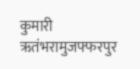कुमारी ऋतंभरामुजफ्फरपुर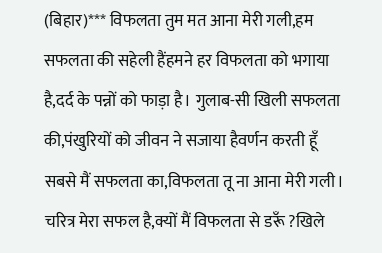(बिहार)*** विफलता तुम मत आना मेरी गली,हम सफलता की सहेली हैंहमने हर विफलता को भगाया है,दर्द के पन्नों को फाड़ा है। गुलाब-सी खिली सफलता की,पंखुरियों को जीवन ने सजाया हैवर्णन करती हूँ सबसे मैं सफलता का,विफलता तू ना आना मेरी गली। चरित्र मेरा सफल है,क्यों मैं विफलता से डरूँ ?खिले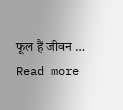फूल हैं जीवन … Read more